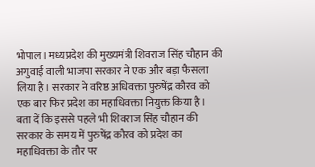भोपाल। मध्यप्रदेश की मुख्यमंत्री शिवराज सिंह चौहान की अगुवाई वाली भाजपा सरकार ने एक और बड़ा फैसला लिया है। सरकार ने वरिष्ठ अधिवक्ता पुरुषेंद्र कौरव को एक बार फिर प्रदेश का महाधिवक्ता नियुक्त किया है। बता दें कि इससे पहले भी शिवराज सिंह चौहान की सरकार के समय में पुरुषेंद्र कौरव को प्रदेश का महाधिवक्ता के तौर पर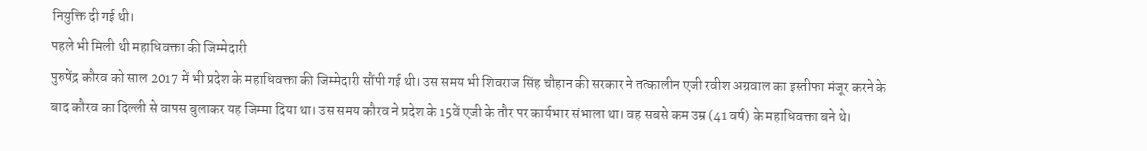नियुक्ति दी गई थी।
पहले भी मिली थी महाधिवक्ता की जिम्मेदारी
पुरुषेंद्र कौरव को साल 2017 में भी प्रदेश के महाधिवक्ता की जिम्मेदारी सौंपी गई थी। उस समय भी शिवराज सिंह चौहान की सरकार ने तत्कालीन एजी रवीश अग्रवाल का इस्तीफा मंजूर करने के बाद कौरव का दिल्ली से वापस बुलाकर यह जिम्मा दिया था। उस समय कौरव ने प्रदेश के 15वें एजी के तौर पर कार्यभार संभाला था। वह सबसे कम उम्र (41 वर्ष) के महाधिवक्ता बने थे।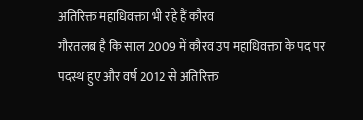अतिरिक्त महाधिवक्ता भी रहे हैं कौरव
गौरतलब है कि साल 2009 में कौरव उप महाधिवक्ता के पद पर पदस्थ हुए और वर्ष 2012 से अतिरिक्त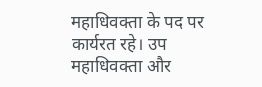महाधिवक्ता के पद पर कार्यरत रहे। उप महाधिवक्ता और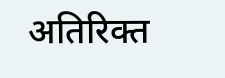अतिरिक्त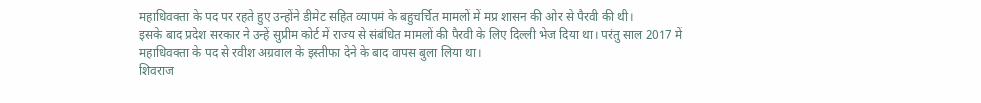महाधिवक्ता के पद पर रहते हुए उन्होंने डीमेट सहित व्यापमं के बहुचर्चित मामलों में मप्र शासन की ओर से पैरवी की थी।
इसके बाद प्रदेश सरकार ने उन्हें सुप्रीम कोर्ट में राज्य से संबंधित मामलों की पैरवी के लिए दिल्ली भेज दिया था। परंतु साल 2017 में महाधिवक्ता के पद से रवीश अग्रवाल के इस्तीफा देने के बाद वापस बुला लिया था।
शिवराज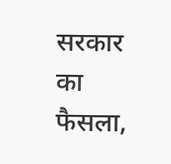सरकार का फैसला,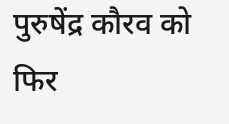पुरुषेंद्र कौरव को फिर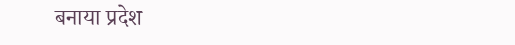बनाया प्रदेश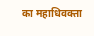का महाधिवक्ता